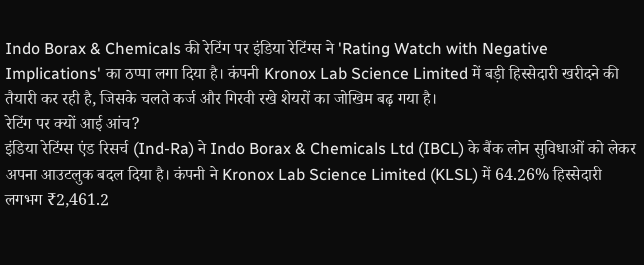Indo Borax & Chemicals की रेटिंग पर इंडिया रेटिंग्स ने 'Rating Watch with Negative Implications' का ठप्पा लगा दिया है। कंपनी Kronox Lab Science Limited में बड़ी हिस्सेदारी खरीदने की तैयारी कर रही है, जिसके चलते कर्ज और गिरवी रखे शेयरों का जोखिम बढ़ गया है।
रेटिंग पर क्यों आई आंच?
इंडिया रेटिंग्स एंड रिसर्च (Ind-Ra) ने Indo Borax & Chemicals Ltd (IBCL) के बैंक लोन सुविधाओं को लेकर अपना आउटलुक बदल दिया है। कंपनी ने Kronox Lab Science Limited (KLSL) में 64.26% हिस्सेदारी लगभग ₹2,461.2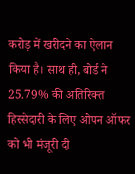करोड़ में खरीदने का ऐलान किया है। साथ ही, बोर्ड ने 25.79% की अतिरिक्त हिस्सेदारी के लिए ओपन ऑफर को भी मंजूरी दी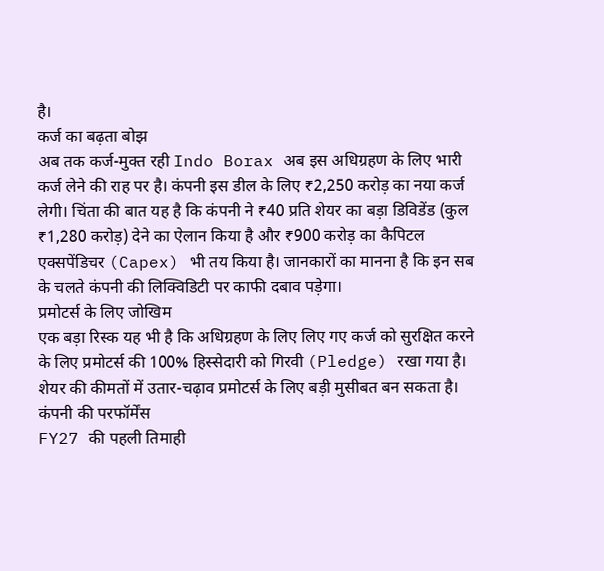है।
कर्ज का बढ़ता बोझ
अब तक कर्ज-मुक्त रही Indo Borax अब इस अधिग्रहण के लिए भारी कर्ज लेने की राह पर है। कंपनी इस डील के लिए ₹2,250 करोड़ का नया कर्ज लेगी। चिंता की बात यह है कि कंपनी ने ₹40 प्रति शेयर का बड़ा डिविडेंड (कुल ₹1,280 करोड़) देने का ऐलान किया है और ₹900 करोड़ का कैपिटल एक्सपेंडिचर (Capex) भी तय किया है। जानकारों का मानना है कि इन सब के चलते कंपनी की लिक्विडिटी पर काफी दबाव पड़ेगा।
प्रमोटर्स के लिए जोखिम
एक बड़ा रिस्क यह भी है कि अधिग्रहण के लिए लिए गए कर्ज को सुरक्षित करने के लिए प्रमोटर्स की 100% हिस्सेदारी को गिरवी (Pledge) रखा गया है। शेयर की कीमतों में उतार-चढ़ाव प्रमोटर्स के लिए बड़ी मुसीबत बन सकता है।
कंपनी की परफॉर्मेंस
FY27 की पहली तिमाही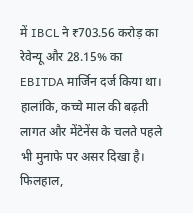में IBCL ने ₹703.56 करोड़ का रेवेन्यू और 28.15% का EBITDA मार्जिन दर्ज किया था। हालांकि, कच्चे माल की बढ़ती लागत और मेंटेनेंस के चलते पहले भी मुनाफे पर असर दिखा है। फिलहाल,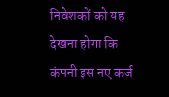निवेशकों को यह देखना होगा कि कंपनी इस नए कर्ज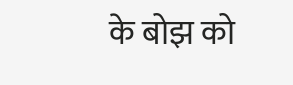के बोझ को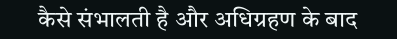कैसे संभालती है और अधिग्रहण के बाद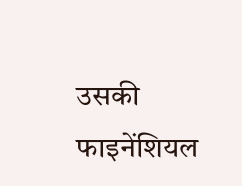उसकी फाइनेंशियल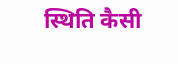स्थिति कैसी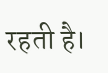रहती है।